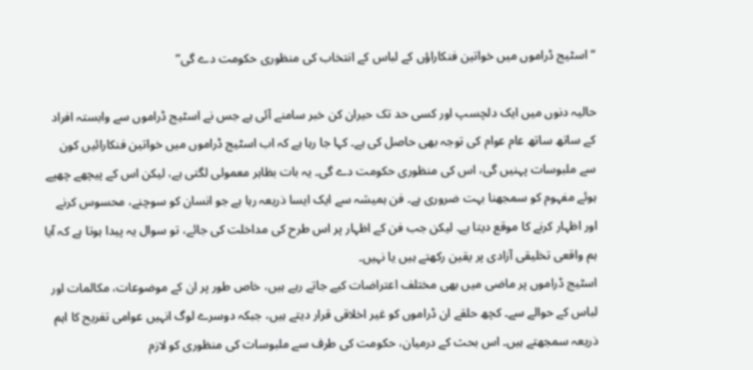“اسٹیج ڈراموں میں خواتین فنکاراؤں کے لباس کے انتخاب کی منظوری حکومت دے گی”

حالیہ دنوں میں ایک دلچسپ اور کسی حد تک حیران کن خبر سامنے آئی ہے جس نے اسٹیج ڈراموں سے وابستہ افراد کے ساتھ ساتھ عام عوام کی توجہ بھی حاصل کی ہے۔ کہا جا رہا ہے کہ اب اسٹیج ڈراموں میں خواتین فنکارائیں کون سے ملبوسات پہنیں گی، اس کی منظوری حکومت دے گی۔ یہ بات بظاہر معمولی لگتی ہے، لیکن اس کے پیچھے چھپے ہوئے مفہوم کو سمجھنا بہت ضروری ہے۔ فن ہمیشہ سے ایک ایسا ذریعہ رہا ہے جو انسان کو سوچنے، محسوس کرنے اور اظہار کرنے کا موقع دیتا ہے۔ لیکن جب فن کے اظہار پر اس طرح کی مداخلت کی جائے، تو سوال یہ پیدا ہوتا ہے کہ آیا ہم واقعی تخلیقی آزادی پر یقین رکھتے ہیں یا نہیں۔
اسٹیج ڈراموں پر ماضی میں بھی مختلف اعتراضات کیے جاتے رہے ہیں، خاص طور پر ان کے موضوعات، مکالمات اور لباس کے حوالے سے۔ کچھ حلقے ان ڈراموں کو غیر اخلاقی قرار دیتے ہیں، جبکہ دوسرے لوگ انہیں عوامی تفریح کا اہم ذریعہ سمجھتے ہیں۔ اس بحث کے درمیان، حکومت کی طرف سے ملبوسات کی منظوری کو لازم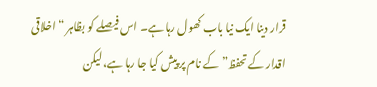قرار دینا ایک نیا باب کھول رہا ہے۔ اس فیصلے کو بظاہر “اخلاقی اقدار کے تحفظ” کے نام پر پیش کیا جا رہا ہے، لیکن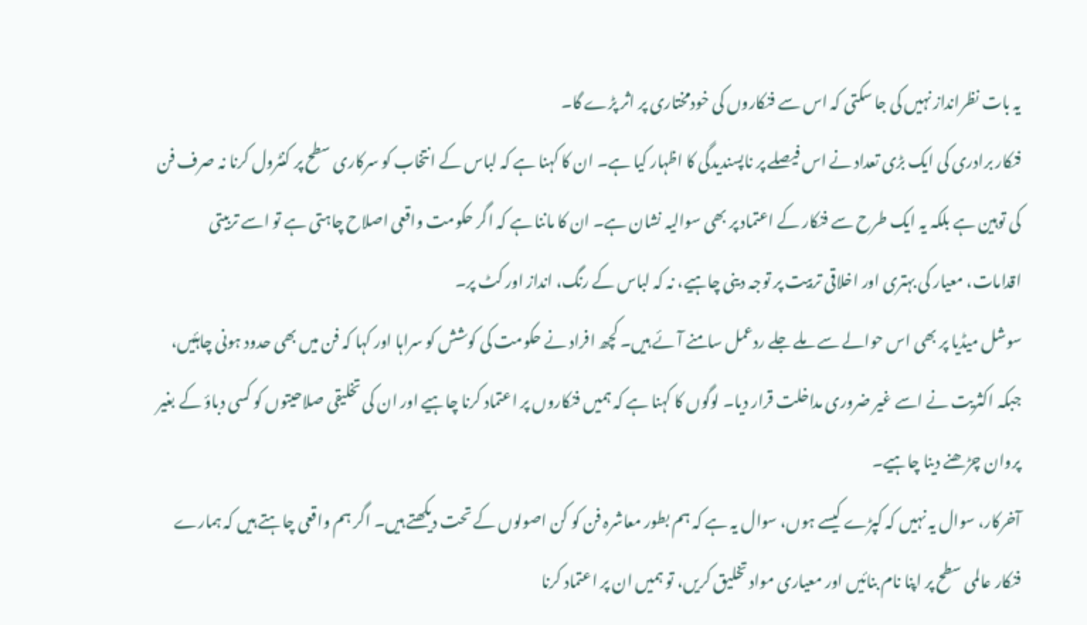یہ بات نظرانداز نہیں کی جا سکتی کہ اس سے فنکاروں کی خودمختاری پر اثر پڑے گا۔
فنکار برادری کی ایک بڑی تعداد نے اس فیصلے پر ناپسندیدگی کا اظہار کیا ہے۔ ان کا کہنا ہے کہ لباس کے انتخاب کو سرکاری سطح پر کنٹرول کرنا نہ صرف فن کی توہین ہے بلکہ یہ ایک طرح سے فنکار کے اعتماد پر بھی سوالیہ نشان ہے۔ ان کا ماننا ہے کہ اگر حکومت واقعی اصلاح چاہتی ہے تو اسے تربیتی اقدامات، معیار کی بہتری اور اخلاقی تربیت پر توجہ دینی چاہیے، نہ کہ لباس کے رنگ، انداز اور کٹ پر۔
سوشل میڈیا پر بھی اس حوالے سے ملے جلے ردعمل سامنے آئے ہیں۔ کچھ افراد نے حکومت کی کوشش کو سراہا اور کہا کہ فن میں بھی حدود ہونی چاہئیں، جبکہ اکثریت نے اسے غیر ضروری مداخلت قرار دیا۔ لوگوں کا کہنا ہے کہ ہمیں فنکاروں پر اعتماد کرنا چاہیے اور ان کی تخلیقی صلاحیتوں کو کسی دباؤ کے بغیر پروان چڑھنے دینا چاہیے۔
آخرکار، سوال یہ نہیں کہ کپڑے کیسے ہوں، سوال یہ ہے کہ ہم بطور معاشرہ فن کو کن اصولوں کے تحت دیکھتے ہیں۔ اگر ہم واقعی چاہتے ہیں کہ ہمارے فنکار عالمی سطح پر اپنا نام بنائیں اور معیاری مواد تخلیق کریں، تو ہمیں ان پر اعتماد کرنا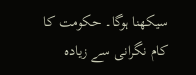سیکھنا ہوگا۔ حکومت کا کام نگرانی سے زیادہ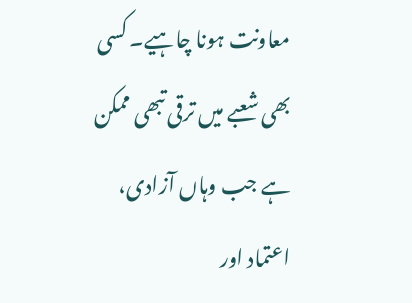معاونت ہونا چاہیے۔ کسی بھی شعبے میں ترقی تبھی ممکن ہے جب وہاں آزادی، اعتماد اور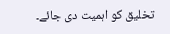تخلیق کو اہمیت دی جائے۔